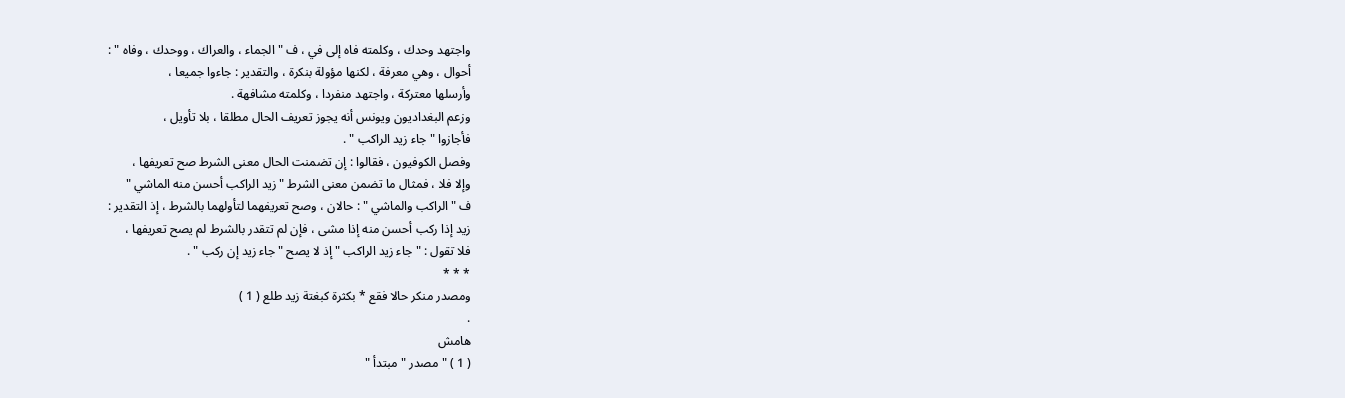واجتهد وحدك ، وكلمته فاه إلى في ، ف " الجماء ، والعراك ، ووحدك ، وفاه " :
أحوال ، وهي معرفة ، لكنها مؤولة بنكرة ، والتقدير : جاءوا جميعا ،
وأرسلها معتركة ، واجتهد منفردا ، وكلمته مشافهة .
وزعم البغداديون ويونس أنه يجوز تعريف الحال مطلقا ، بلا تأويل ،
فأجازوا " جاء زيد الراكب " .
وفصل الكوفيون ، فقالوا : إن تضمنت الحال معنى الشرط صح تعريفها ،
وإلا فلا ، فمثال ما تضمن معنى الشرط " زيد الراكب أحسن منه الماشي "
ف " الراكب والماشي " : حالان ، وصح تعريفهما لتأولهما بالشرط ، إذ التقدير :
زيد إذا ركب أحسن منه إذا مشى ، فإن لم تتقدر بالشرط لم يصح تعريفها ،
فلا تقول : " جاء زيد الراكب " إذ لا يصح " جاء زيد إن ركب " .
* * *
ومصدر منكر حالا فقع * بكثرة كبغتة زيد طلع ( 1 )
.
هامش
( 1 ) " مصدر " مبتدأ "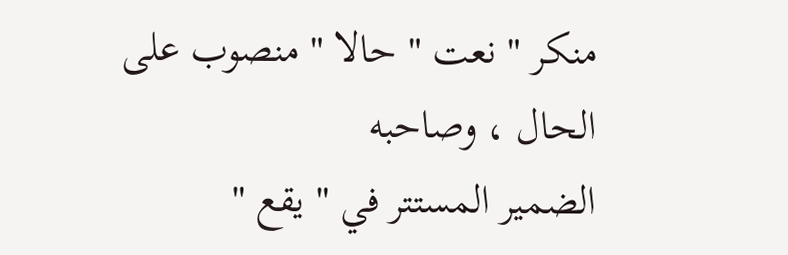منكر " نعت " حالا " منصوب على الحال ، وصاحبه
الضمير المستتر في " يقع "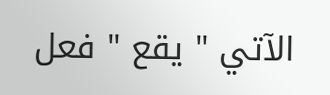الآتي " يقع " فعل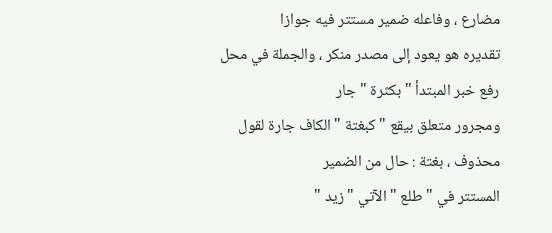مضارع ، وفاعله ضمير مستتر فيه جوازا
تقديره هو يعود إلى مصدر منكر ، والجملة في محل رفع خبر المبتدأ " بكثرة " جار
ومجرور متعلق بيقع " كبغتة " الكاف جارة لقول محذوف ، بغتة : حال من الضمير
المستتر في " طلع " الآتي " زيد "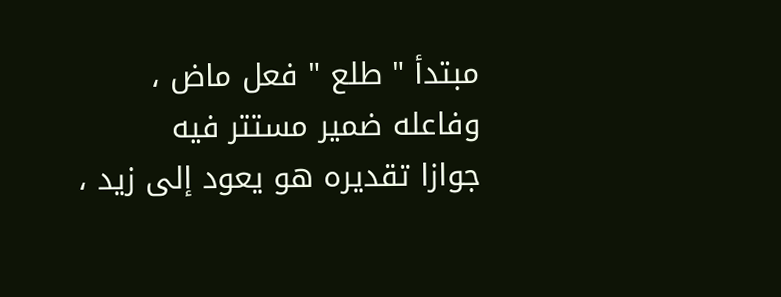مبتدأ " طلع " فعل ماض ، وفاعله ضمير مستتر فيه
جوازا تقديره هو يعود إلى زيد ،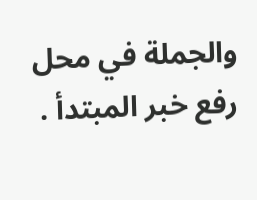والجملة في محل رفع خبر المبتدأ .